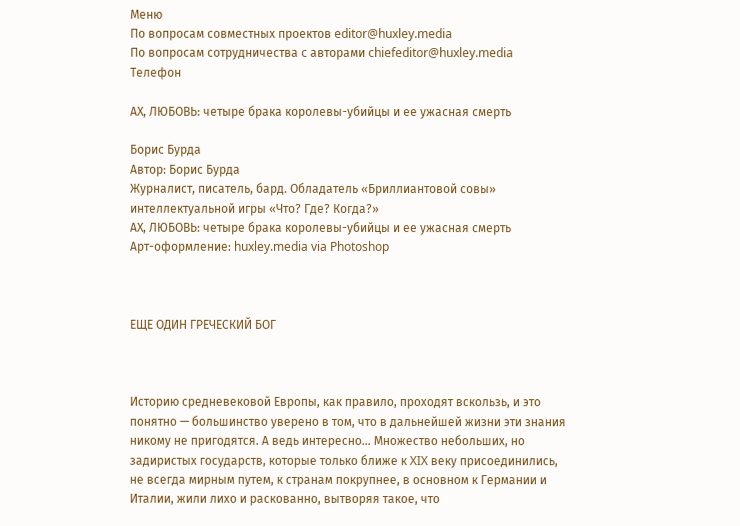Меню
По вопросам совместных проектов editor@huxley.media
По вопросам сотрудничества c авторами chiefeditor@huxley.media
Телефон

АХ, ЛЮБОВЬ: четыре брака королевы-убийцы и ее ужасная смерть

Борис Бурда
Автор: Борис Бурда
Журналист, писатель, бард. Обладатель «Бриллиантовой совы» интеллектуальной игры «Что? Где? Когда?»
АХ, ЛЮБОВЬ: четыре брака королевы-убийцы и ее ужасная смерть
Арт-оформление: huxley.media via Photoshop



ЕЩЕ ОДИН ГРЕЧЕСКИЙ БОГ



Историю средневековой Европы, как правило, проходят вскользь, и это понятно — большинство уверено в том, что в дальнейшей жизни эти знания никому не пригодятся. А ведь интересно… Множество небольших, но задиристых государств, которые только ближе к XIX веку присоединились, не всегда мирным путем, к странам покрупнее, в основном к Германии и Италии, жили лихо и раскованно, вытворяя такое, что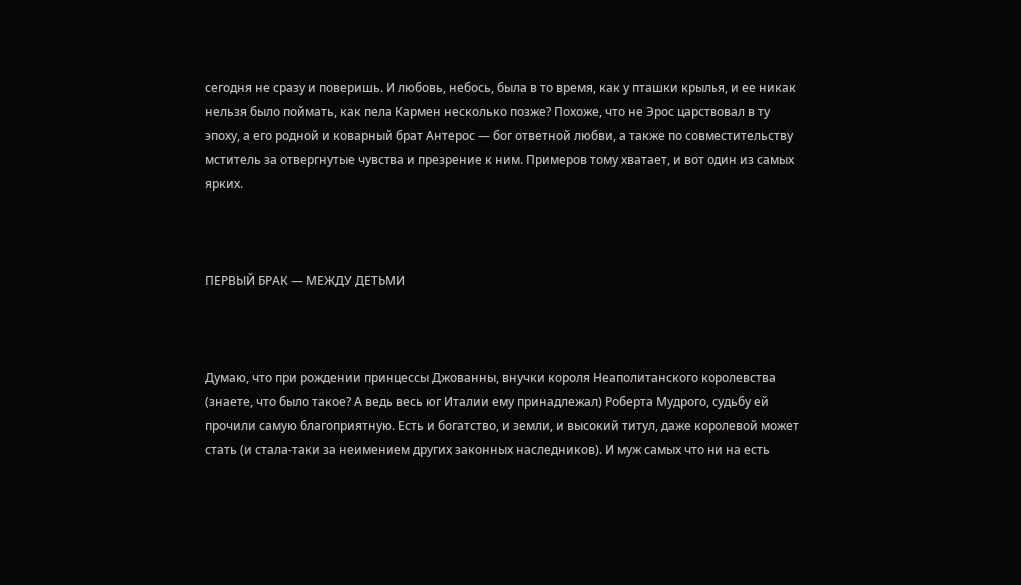сегодня не сразу и поверишь. И любовь, небось, была в то время, как у пташки крылья, и ее никак нельзя было поймать, как пела Кармен несколько позже? Похоже, что не Эрос царствовал в ту эпоху, а его родной и коварный брат Антерос — бог ответной любви, а также по совместительству мститель за отвергнутые чувства и презрение к ним. Примеров тому хватает, и вот один из самых ярких.



ПЕРВЫЙ БРАК — МЕЖДУ ДЕТЬМИ



Думаю, что при рождении принцессы Джованны, внучки короля Неаполитанского королевства (знаете, что было такое? А ведь весь юг Италии ему принадлежал) Роберта Мудрого, судьбу ей прочили самую благоприятную. Есть и богатство, и земли, и высокий титул, даже королевой может стать (и стала-таки за неимением других законных наследников). И муж самых что ни на есть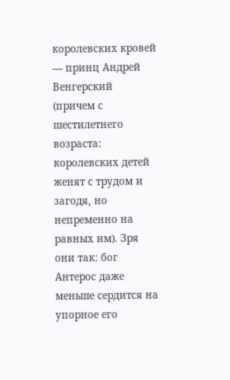королевских кровей — принц Андрей Венгерский (причем с шестилетнего возраста: королевских детей женят с трудом и загодя, но непременно на равных им). Зря они так: бог Антерос даже меньше сердится на упорное его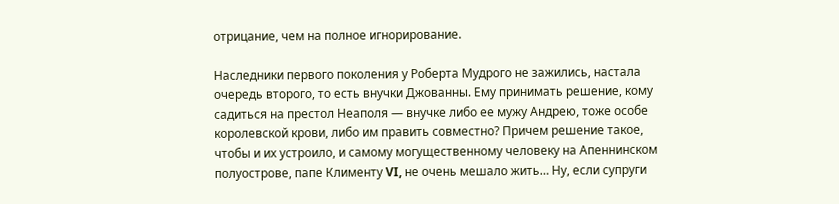отрицание, чем на полное игнорирование.

Наследники первого поколения у Роберта Мудрого не зажились, настала очередь второго, то есть внучки Джованны. Ему принимать решение, кому садиться на престол Неаполя — внучке либо ее мужу Андрею, тоже особе королевской крови, либо им править совместно? Причем решение такое, чтобы и их устроило, и самому могущественному человеку на Апеннинском полуострове, папе Клименту VI, не очень мешало жить… Ну, если супруги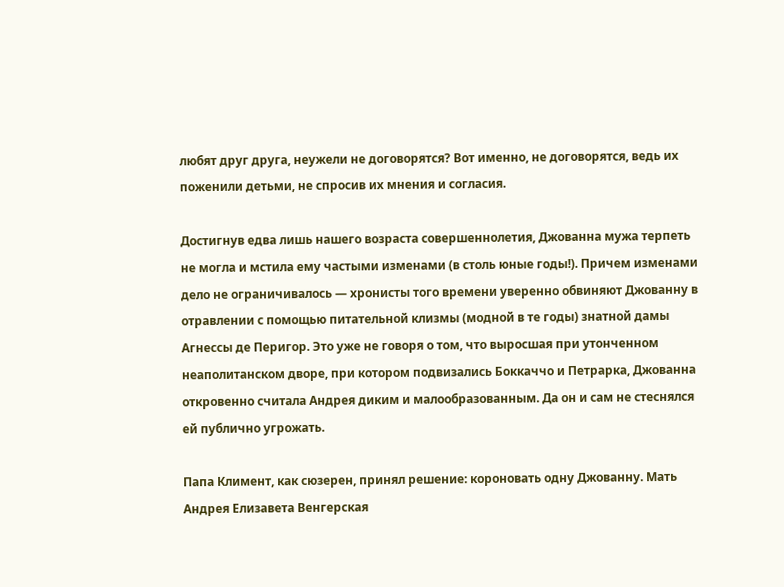любят друг друга, неужели не договорятся? Вот именно, не договорятся, ведь их поженили детьми, не спросив их мнения и согласия.

Достигнув едва лишь нашего возраста совершеннолетия, Джованна мужа терпеть не могла и мстила ему частыми изменами (в столь юные годы!). Причем изменами дело не ограничивалось — хронисты того времени уверенно обвиняют Джованну в отравлении с помощью питательной клизмы (модной в те годы) знатной дамы Агнессы де Перигор. Это уже не говоря о том, что выросшая при утонченном неаполитанском дворе, при котором подвизались Боккаччо и Петрарка, Джованна откровенно считала Андрея диким и малообразованным. Да он и сам не стеснялся ей публично угрожать.

Папа Климент, как сюзерен, принял решение: короновать одну Джованну. Мать Андрея Елизавета Венгерская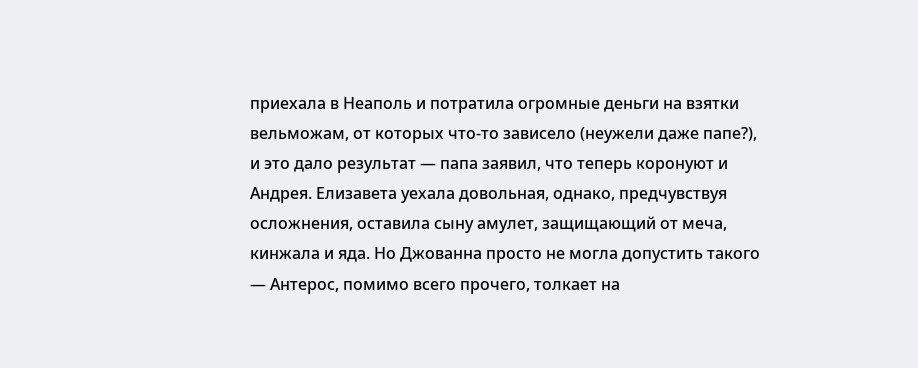приехала в Неаполь и потратила огромные деньги на взятки вельможам, от которых что-то зависело (неужели даже папе?), и это дало результат — папа заявил, что теперь коронуют и Андрея. Елизавета уехала довольная, однако, предчувствуя осложнения, оставила сыну амулет, защищающий от меча, кинжала и яда. Но Джованна просто не могла допустить такого — Антерос, помимо всего прочего, толкает на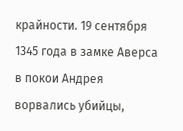крайности. 19 сентября 1345 года в замке Аверса в покои Андрея ворвались убийцы,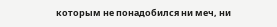которым не понадобился ни меч, ни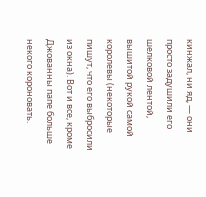кинжал, ни яд, — они просто задушили его шелковой лентой, вышитой рукой самой королевы (некоторые пишут, что его выбросили из окна). Вот и все, кроме Джованны папе больше некого короновать.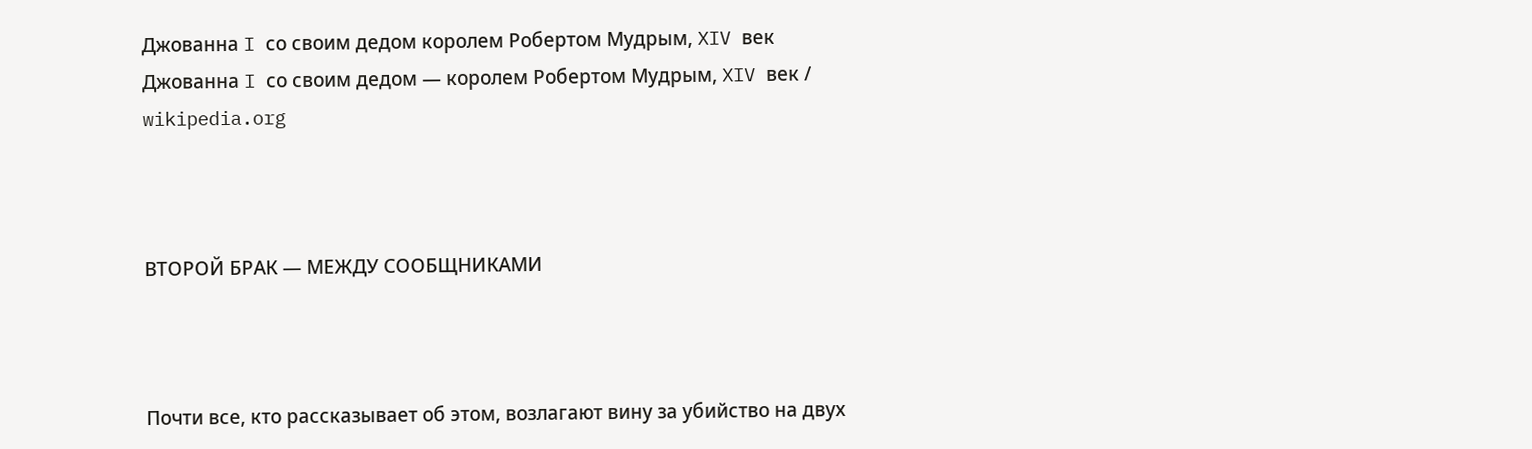Джованна I со своим дедом королем Робертом Мудрым, XIV век
Джованна I со своим дедом — королем Робертом Мудрым, XIV век / wikipedia.org



ВТОРОЙ БРАК — МЕЖДУ СООБЩНИКАМИ



Почти все, кто рассказывает об этом, возлагают вину за убийство на двух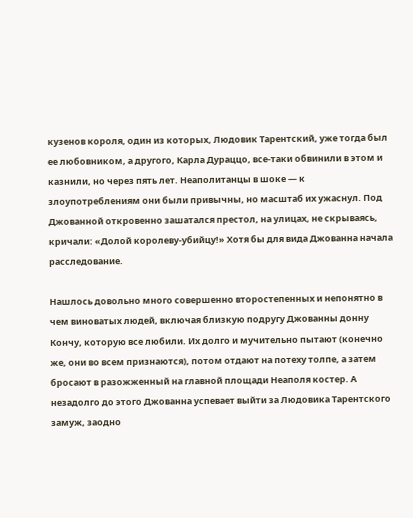кузенов короля, один из которых, Людовик Тарентский, уже тогда был ее любовником, а другого, Карла Дураццо, все-таки обвинили в этом и казнили, но через пять лет. Неаполитанцы в шоке — к злоупотреблениям они были привычны, но масштаб их ужаснул. Под Джованной откровенно зашатался престол, на улицах, не скрываясь, кричали: «Долой королеву-убийцу!» Хотя бы для вида Джованна начала расследование.

Нашлось довольно много совершенно второстепенных и непонятно в чем виноватых людей, включая близкую подругу Джованны донну Кончу, которую все любили. Их долго и мучительно пытают (конечно же, они во всем признаются), потом отдают на потеху толпе, а затем бросают в разожженный на главной площади Неаполя костер. А незадолго до этого Джованна успевает выйти за Людовика Тарентского замуж, заодно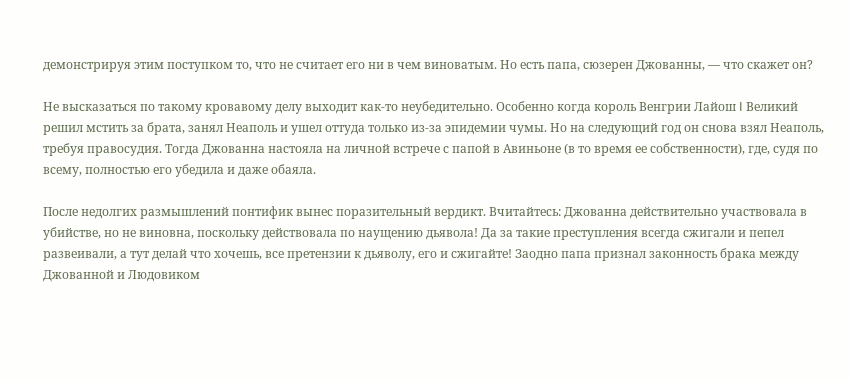демонстрируя этим поступком то, что не считает его ни в чем виноватым. Но есть папа, сюзерен Джованны, — что скажет он?

Не высказаться по такому кровавому делу выходит как-то неубедительно. Особенно когда король Венгрии Лайош I Великий решил мстить за брата, занял Неаполь и ушел оттуда только из-за эпидемии чумы. Но на следующий год он снова взял Неаполь, требуя правосудия. Тогда Джованна настояла на личной встрече с папой в Авиньоне (в то время ее собственности), где, судя по всему, полностью его убедила и даже обаяла.

После недолгих размышлений понтифик вынес поразительный вердикт. Вчитайтесь: Джованна действительно участвовала в убийстве, но не виновна, поскольку действовала по наущению дьявола! Да за такие преступления всегда сжигали и пепел развеивали, а тут делай что хочешь, все претензии к дьяволу, его и сжигайте! Заодно папа признал законность брака между Джованной и Людовиком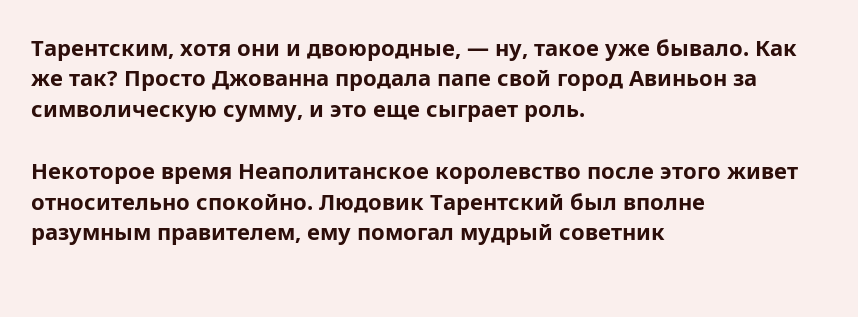Тарентским, хотя они и двоюродные, — ну, такое уже бывало. Как же так? Просто Джованна продала папе свой город Авиньон за символическую сумму, и это еще сыграет роль.

Некоторое время Неаполитанское королевство после этого живет относительно спокойно. Людовик Тарентский был вполне разумным правителем, ему помогал мудрый советник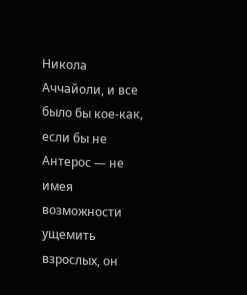Никола Аччайоли, и все было бы кое-как, если бы не Антерос — не имея возможности ущемить взрослых, он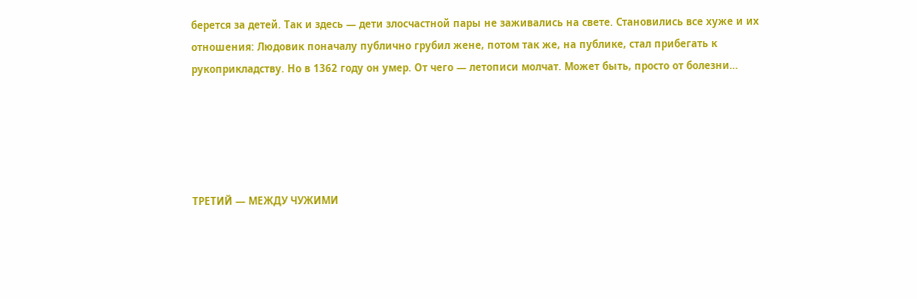берется за детей. Так и здесь — дети злосчастной пары не заживались на свете. Становились все хуже и их отношения: Людовик поначалу публично грубил жене, потом так же, на публике, стал прибегать к рукоприкладству. Но в 1362 году он умер. От чего — летописи молчат. Может быть, просто от болезни…





ТРЕТИЙ — МЕЖДУ ЧУЖИМИ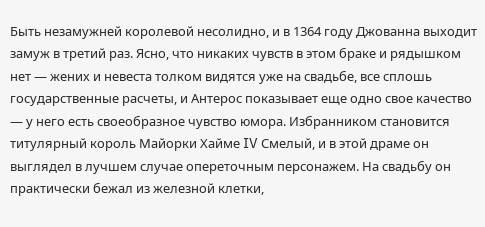Быть незамужней королевой несолидно, и в 1364 году Джованна выходит замуж в третий раз. Ясно, что никаких чувств в этом браке и рядышком нет — жених и невеста толком видятся уже на свадьбе, все сплошь государственные расчеты, и Антерос показывает еще одно свое качество — у него есть своеобразное чувство юмора. Избранником становится титулярный король Майорки Хайме IV Смелый, и в этой драме он выглядел в лучшем случае опереточным персонажем. На свадьбу он практически бежал из железной клетки,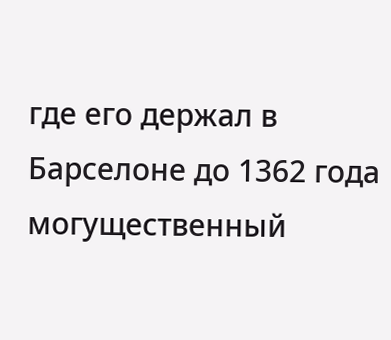где его держал в Барселоне до 1362 года могущественный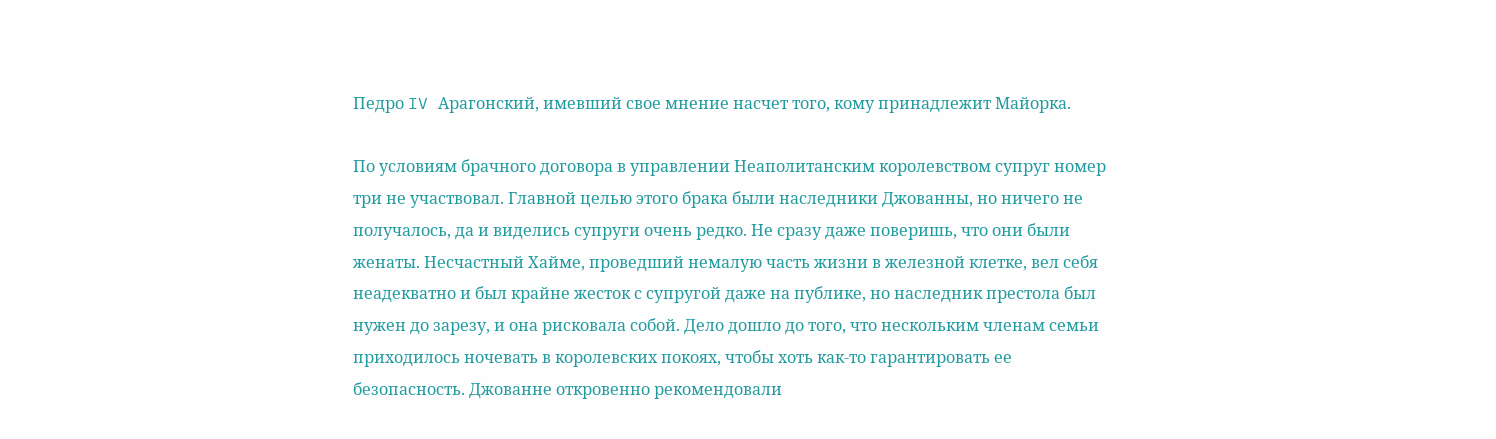Педро IV Арагонский, имевший свое мнение насчет того, кому принадлежит Майорка.

По условиям брачного договора в управлении Неаполитанским королевством супруг номер три не участвовал. Главной целью этого брака были наследники Джованны, но ничего не получалось, да и виделись супруги очень редко. Не сразу даже поверишь, что они были женаты. Несчастный Хайме, проведший немалую часть жизни в железной клетке, вел себя неадекватно и был крайне жесток с супругой даже на публике, но наследник престола был нужен до зарезу, и она рисковала собой. Дело дошло до того, что нескольким членам семьи приходилось ночевать в королевских покоях, чтобы хоть как-то гарантировать ее безопасность. Джованне откровенно рекомендовали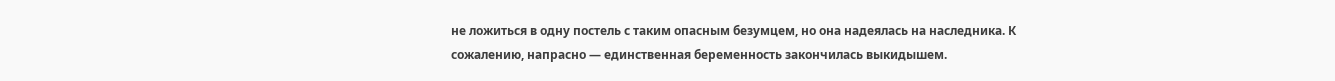не ложиться в одну постель с таким опасным безумцем, но она надеялась на наследника. К сожалению, напрасно — единственная беременность закончилась выкидышем.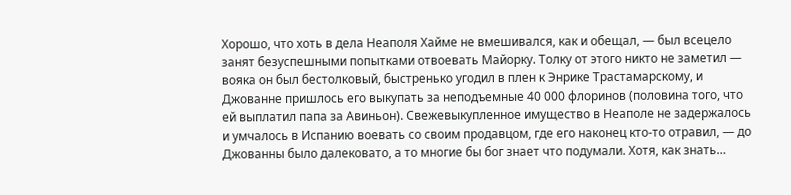Хорошо, что хоть в дела Неаполя Хайме не вмешивался, как и обещал, — был всецело занят безуспешными попытками отвоевать Майорку. Толку от этого никто не заметил — вояка он был бестолковый, быстренько угодил в плен к Энрике Трастамарскому, и Джованне пришлось его выкупать за неподъемные 40 000 флоринов (половина того, что ей выплатил папа за Авиньон). Свежевыкупленное имущество в Неаполе не задержалось и умчалось в Испанию воевать со своим продавцом, где его наконец кто-то отравил, — до Джованны было далековато, а то многие бы бог знает что подумали. Хотя, как знать…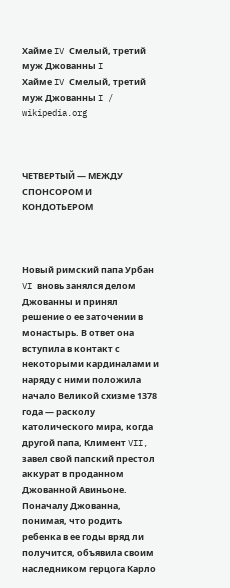Хайме IV Смелый, третий муж Джованны I
Хайме IV Смелый, третий муж Джованны I / wikipedia.org



ЧЕТВЕРТЫЙ — МЕЖДУ СПОНСОРОМ И КОНДОТЬЕРОМ



Новый римский папа Урбан VI вновь занялся делом Джованны и принял решение о ее заточении в монастырь. В ответ она вступила в контакт с некоторыми кардиналами и наряду с ними положила начало Великой схизме 1378 года — расколу католического мира, когда другой папа, Климент VII, завел свой папский престол аккурат в проданном Джованной Авиньоне. Поначалу Джованна, понимая, что родить ребенка в ее годы вряд ли получится, объявила своим наследником герцога Карло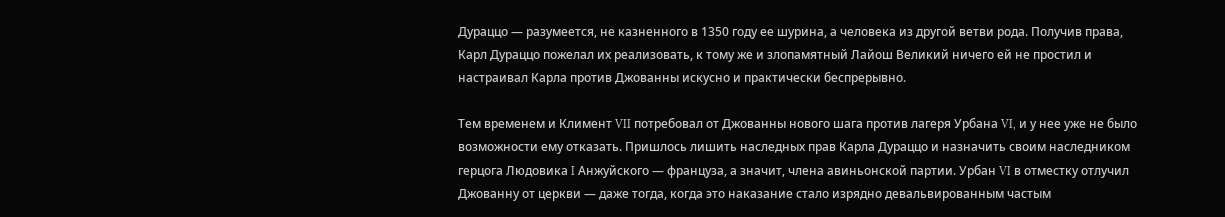Дураццо — разумеется, не казненного в 1350 году ее шурина, а человека из другой ветви рода. Получив права, Карл Дураццо пожелал их реализовать, к тому же и злопамятный Лайош Великий ничего ей не простил и настраивал Карла против Джованны искусно и практически беспрерывно.

Тем временем и Климент VII потребовал от Джованны нового шага против лагеря Урбана VI, и у нее уже не было возможности ему отказать. Пришлось лишить наследных прав Карла Дураццо и назначить своим наследником герцога Людовика I Анжуйского — француза, а значит, члена авиньонской партии. Урбан VI в отместку отлучил Джованну от церкви — даже тогда, когда это наказание стало изрядно девальвированным частым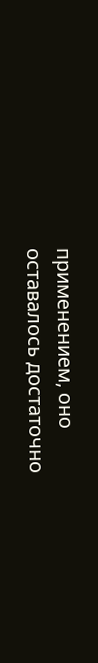применением, оно оставалось достаточно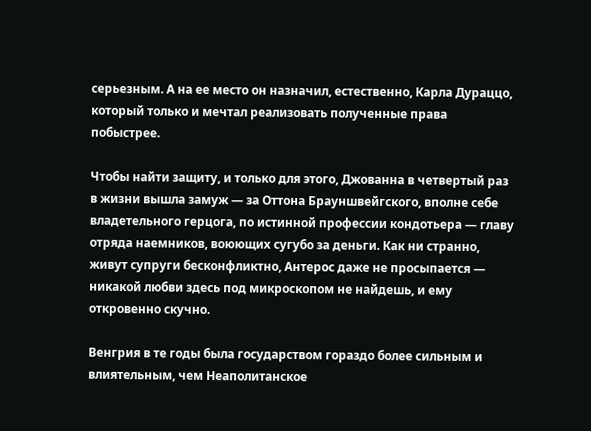серьезным. А на ее место он назначил, естественно, Карла Дураццо, который только и мечтал реализовать полученные права побыстрее.

Чтобы найти защиту, и только для этого, Джованна в четвертый раз в жизни вышла замуж — за Оттона Брауншвейгского, вполне себе владетельного герцога, по истинной профессии кондотьера — главу отряда наемников, воюющих сугубо за деньги. Как ни странно, живут супруги бесконфликтно, Антерос даже не просыпается — никакой любви здесь под микроскопом не найдешь, и ему откровенно скучно.

Венгрия в те годы была государством гораздо более сильным и влиятельным, чем Неаполитанское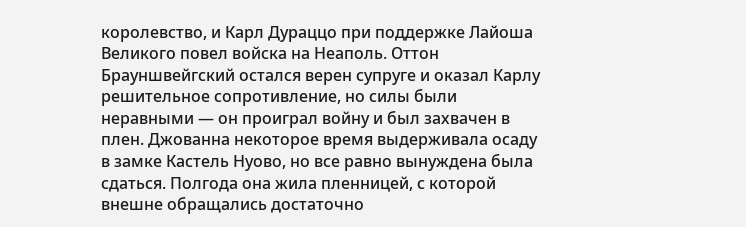королевство, и Карл Дураццо при поддержке Лайоша Великого повел войска на Неаполь. Оттон Брауншвейгский остался верен супруге и оказал Карлу решительное сопротивление, но силы были неравными — он проиграл войну и был захвачен в плен. Джованна некоторое время выдерживала осаду в замке Кастель Нуово, но все равно вынуждена была сдаться. Полгода она жила пленницей, с которой внешне обращались достаточно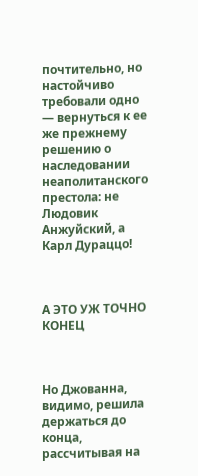почтительно, но настойчиво требовали одно — вернуться к ее же прежнему решению о наследовании неаполитанского престола: не Людовик Анжуйский, а Карл Дураццо!



А ЭТО УЖ ТОЧНО КОНЕЦ



Но Джованна, видимо, решила держаться до конца, рассчитывая на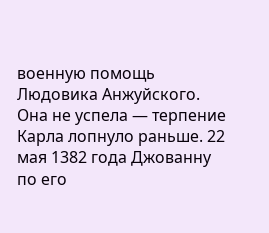военную помощь Людовика Анжуйского. Она не успела — терпение Карла лопнуло раньше. 22 мая 1382 года Джованну по его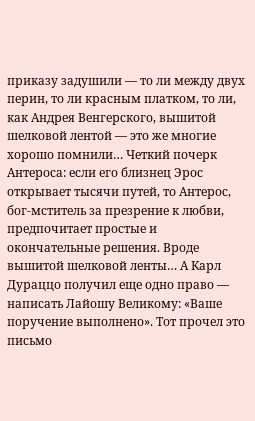приказу задушили — то ли между двух перин, то ли красным платком, то ли, как Андрея Венгерского, вышитой шелковой лентой — это же многие хорошо помнили… Четкий почерк Антероса: если его близнец Эрос открывает тысячи путей, то Антерос, бог-мститель за презрение к любви, предпочитает простые и окончательные решения. Вроде вышитой шелковой ленты… А Карл Дураццо получил еще одно право — написать Лайошу Великому: «Ваше поручение выполнено». Тот прочел это письмо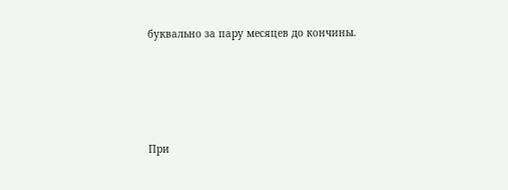буквально за пару месяцев до кончины.




При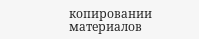копировании материалов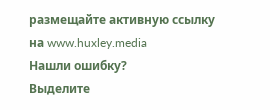размещайте активную ссылку на www.huxley.media
Нашли ошибку?
Выделите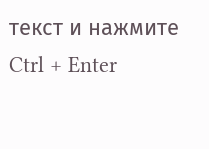текст и нажмите Ctrl + Enter